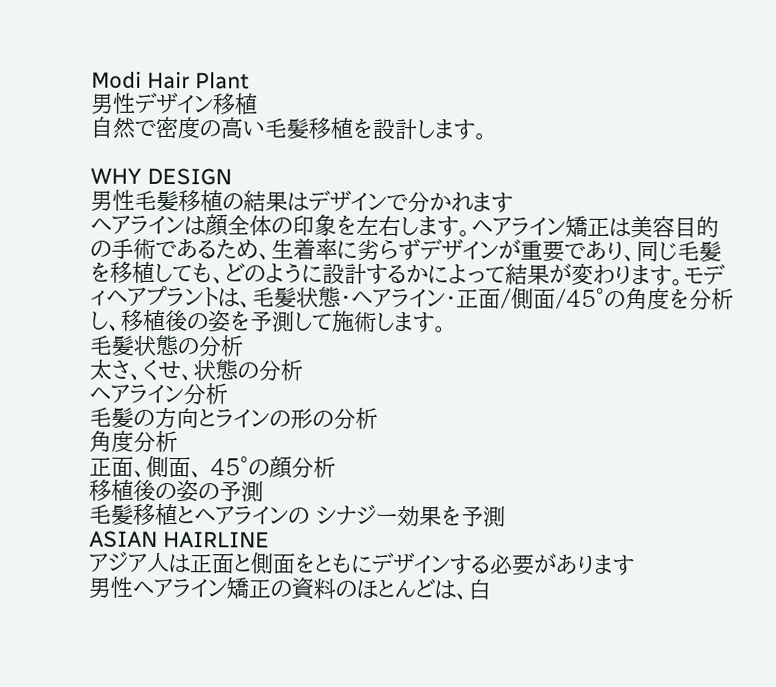Modi Hair Plant
男性デザイン移植
自然で密度の高い毛髪移植を設計します。

WHY DESIGN
男性毛髪移植の結果はデザインで分かれます
ヘアラインは顔全体の印象を左右します。ヘアライン矯正は美容目的の手術であるため、生着率に劣らずデザインが重要であり、同じ毛髪を移植しても、どのように設計するかによって結果が変わります。モディヘアプラントは、毛髪状態・ヘアライン・正面/側面/45°の角度を分析し、移植後の姿を予測して施術します。
毛髪状態の分析
太さ、くせ、状態の分析
ヘアライン分析
毛髪の方向とラインの形の分析
角度分析
正面、側面、 45°の顔分析
移植後の姿の予測
毛髪移植とヘアラインの シナジー効果を予測
ASIAN HAIRLINE
アジア人は正面と側面をともにデザインする必要があります
男性ヘアライン矯正の資料のほとんどは、白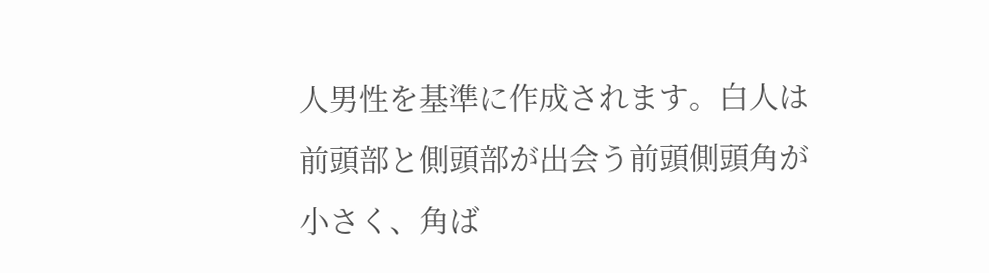人男性を基準に作成されます。白人は前頭部と側頭部が出会う前頭側頭角が小さく、角ば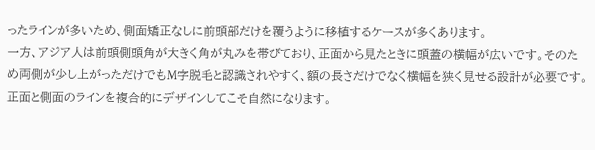ったラインが多いため、側面矯正なしに前頭部だけを覆うように移植するケースが多くあります。
一方、アジア人は前頭側頭角が大きく角が丸みを帯びており、正面から見たときに頭蓋の横幅が広いです。そのため両側が少し上がっただけでもM字脱毛と認識されやすく、額の長さだけでなく横幅を狭く見せる設計が必要です。正面と側面のラインを複合的にデザインしてこそ自然になります。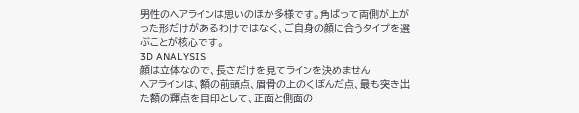男性のヘアラインは思いのほか多様です。角ばって両側が上がった形だけがあるわけではなく、ご自身の顔に合うタイプを選ぶことが核心です。
3D ANALYSIS
顔は立体なので、長さだけを見てラインを決めません
ヘアラインは、額の前頭点、眉骨の上のくぼんだ点、最も突き出た額の輝点を目印として、正面と側面の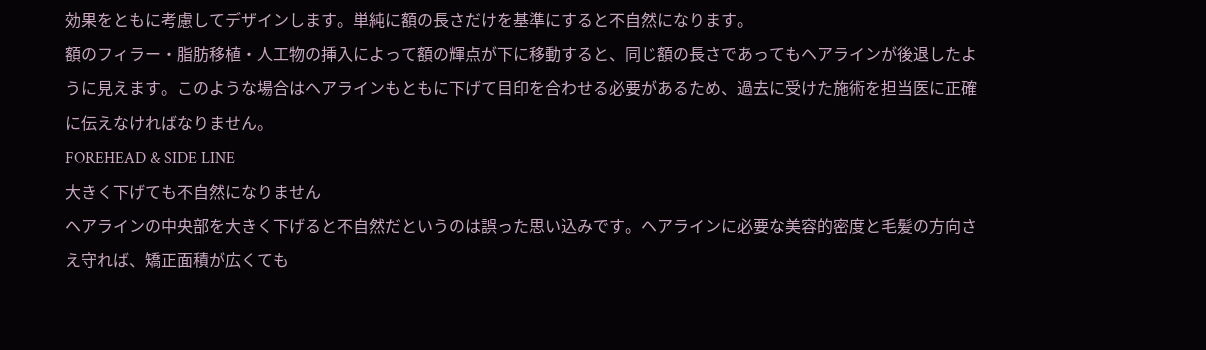効果をともに考慮してデザインします。単純に額の長さだけを基準にすると不自然になります。
額のフィラー・脂肪移植・人工物の挿入によって額の輝点が下に移動すると、同じ額の長さであってもヘアラインが後退したように見えます。このような場合はヘアラインもともに下げて目印を合わせる必要があるため、過去に受けた施術を担当医に正確に伝えなければなりません。
FOREHEAD & SIDE LINE
大きく下げても不自然になりません
ヘアラインの中央部を大きく下げると不自然だというのは誤った思い込みです。ヘアラインに必要な美容的密度と毛髪の方向さえ守れば、矯正面積が広くても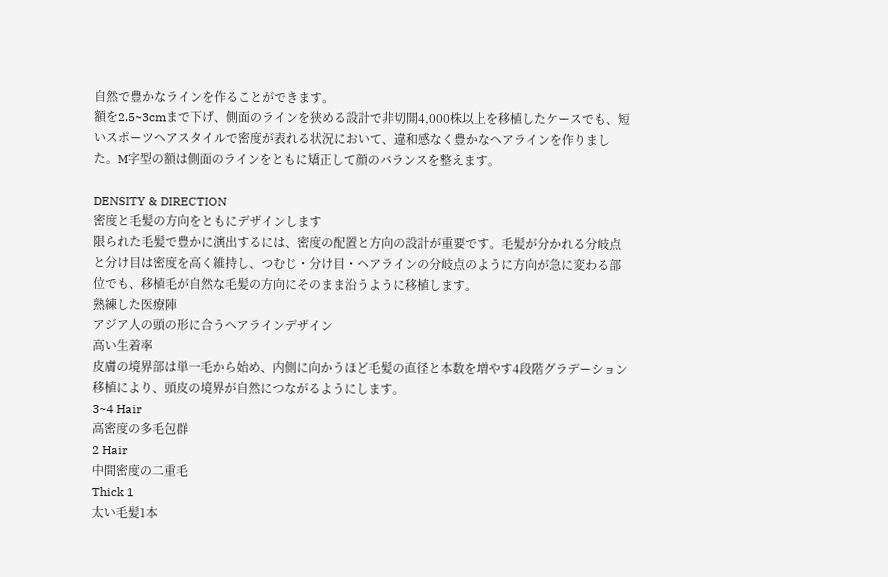自然で豊かなラインを作ることができます。
額を2.5~3cmまで下げ、側面のラインを狭める設計で非切開4,000株以上を移植したケースでも、短いスポーツヘアスタイルで密度が表れる状況において、違和感なく豊かなヘアラインを作りました。M字型の額は側面のラインをともに矯正して顔のバランスを整えます。

DENSITY & DIRECTION
密度と毛髪の方向をともにデザインします
限られた毛髪で豊かに演出するには、密度の配置と方向の設計が重要です。毛髪が分かれる分岐点と分け目は密度を高く維持し、つむじ・分け目・ヘアラインの分岐点のように方向が急に変わる部位でも、移植毛が自然な毛髪の方向にそのまま沿うように移植します。
熟練した医療陣
アジア人の頭の形に合うヘアラインデザイン
高い生着率
皮膚の境界部は単一毛から始め、内側に向かうほど毛髪の直径と本数を増やす4段階グラデーション移植により、頭皮の境界が自然につながるようにします。
3~4 Hair
高密度の多毛包群
2 Hair
中間密度の二重毛
Thick 1
太い毛髪1本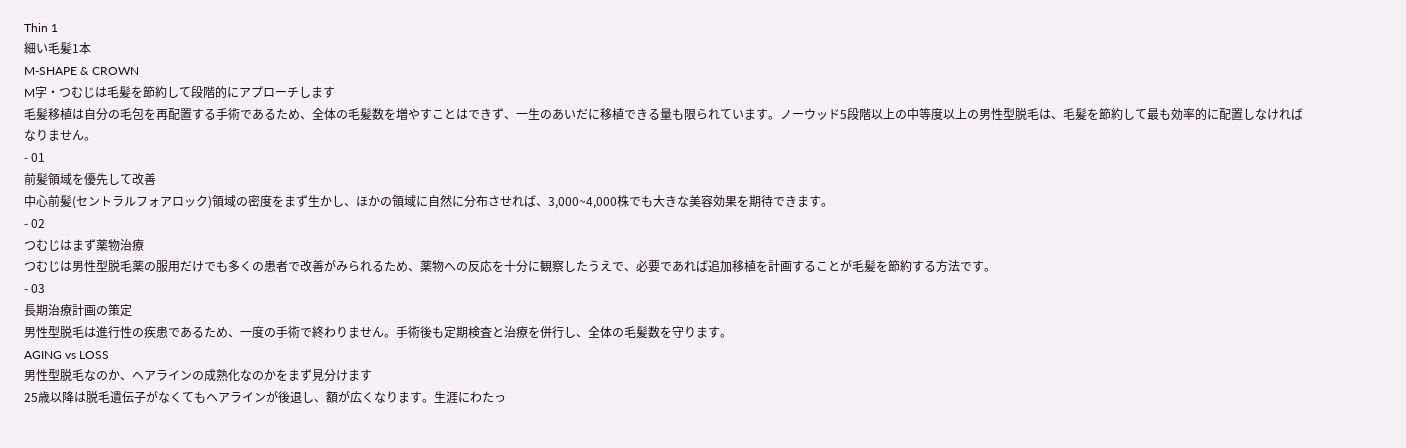Thin 1
細い毛髪1本
M-SHAPE & CROWN
M字・つむじは毛髪を節約して段階的にアプローチします
毛髪移植は自分の毛包を再配置する手術であるため、全体の毛髪数を増やすことはできず、一生のあいだに移植できる量も限られています。ノーウッド5段階以上の中等度以上の男性型脱毛は、毛髪を節約して最も効率的に配置しなければなりません。
- 01
前髪領域を優先して改善
中心前髪(セントラルフォアロック)領域の密度をまず生かし、ほかの領域に自然に分布させれば、3,000~4,000株でも大きな美容効果を期待できます。
- 02
つむじはまず薬物治療
つむじは男性型脱毛薬の服用だけでも多くの患者で改善がみられるため、薬物への反応を十分に観察したうえで、必要であれば追加移植を計画することが毛髪を節約する方法です。
- 03
長期治療計画の策定
男性型脱毛は進行性の疾患であるため、一度の手術で終わりません。手術後も定期検査と治療を併行し、全体の毛髪数を守ります。
AGING vs LOSS
男性型脱毛なのか、ヘアラインの成熟化なのかをまず見分けます
25歳以降は脱毛遺伝子がなくてもヘアラインが後退し、額が広くなります。生涯にわたっ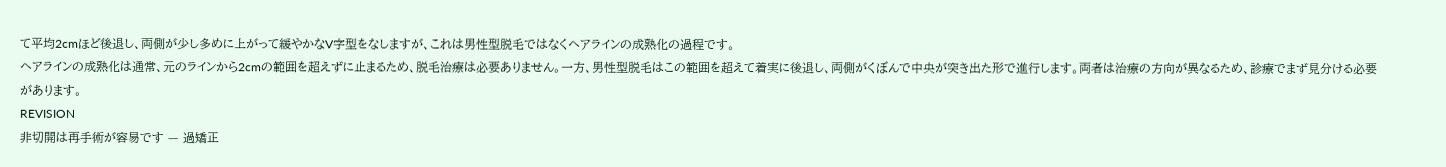て平均2cmほど後退し、両側が少し多めに上がって緩やかなV字型をなしますが、これは男性型脱毛ではなくヘアラインの成熟化の過程です。
ヘアラインの成熟化は通常、元のラインから2cmの範囲を超えずに止まるため、脱毛治療は必要ありません。一方、男性型脱毛はこの範囲を超えて着実に後退し、両側がくぼんで中央が突き出た形で進行します。両者は治療の方向が異なるため、診療でまず見分ける必要があります。
REVISION
非切開は再手術が容易です — 過矯正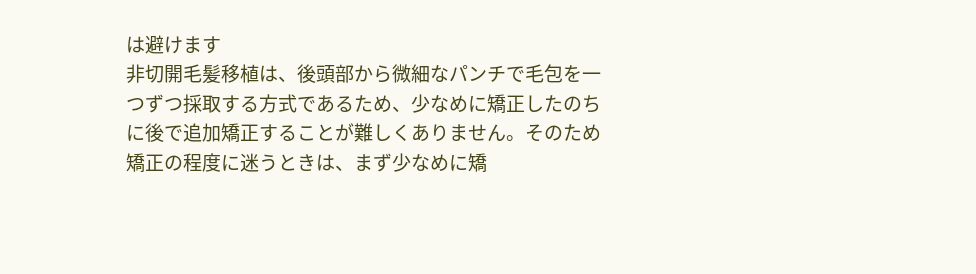は避けます
非切開毛髪移植は、後頭部から微細なパンチで毛包を一つずつ採取する方式であるため、少なめに矯正したのちに後で追加矯正することが難しくありません。そのため矯正の程度に迷うときは、まず少なめに矯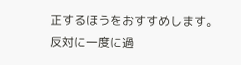正するほうをおすすめします。
反対に一度に過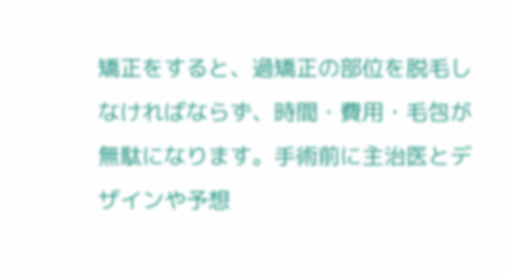矯正をすると、過矯正の部位を脱毛しなければならず、時間・費用・毛包が無駄になります。手術前に主治医とデザインや予想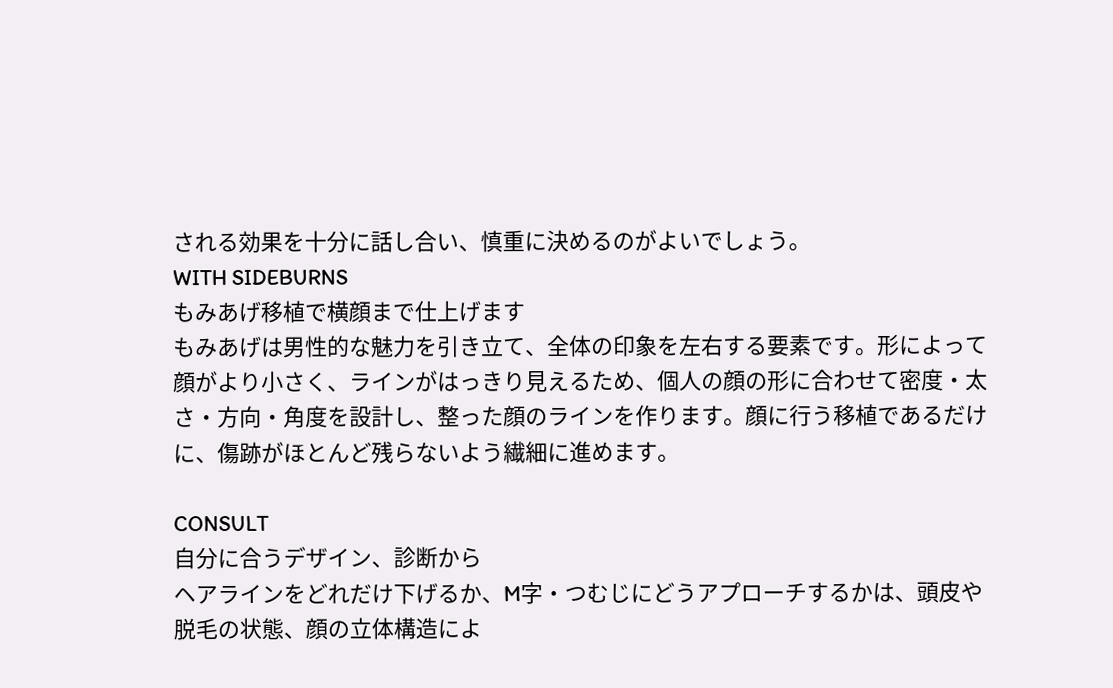される効果を十分に話し合い、慎重に決めるのがよいでしょう。
WITH SIDEBURNS
もみあげ移植で横顔まで仕上げます
もみあげは男性的な魅力を引き立て、全体の印象を左右する要素です。形によって顔がより小さく、ラインがはっきり見えるため、個人の顔の形に合わせて密度・太さ・方向・角度を設計し、整った顔のラインを作ります。顔に行う移植であるだけに、傷跡がほとんど残らないよう繊細に進めます。

CONSULT
自分に合うデザイン、診断から
ヘアラインをどれだけ下げるか、M字・つむじにどうアプローチするかは、頭皮や脱毛の状態、顔の立体構造によ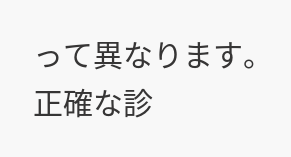って異なります。正確な診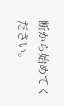断から始めてください。